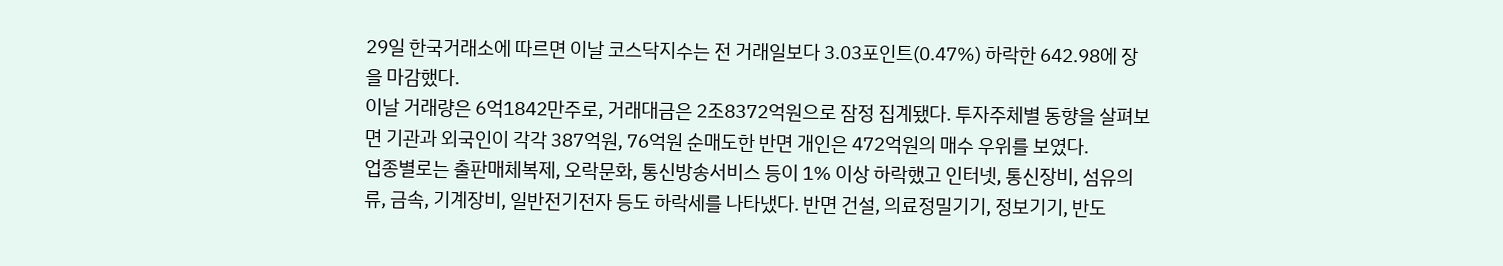29일 한국거래소에 따르면 이날 코스닥지수는 전 거래일보다 3.03포인트(0.47%) 하락한 642.98에 장을 마감했다.
이날 거래량은 6억1842만주로, 거래대금은 2조8372억원으로 잠정 집계됐다. 투자주체별 동향을 살펴보면 기관과 외국인이 각각 387억원, 76억원 순매도한 반면 개인은 472억원의 매수 우위를 보였다.
업종별로는 출판매체복제, 오락문화, 통신방송서비스 등이 1% 이상 하락했고 인터넷, 통신장비, 섬유의류, 금속, 기계장비, 일반전기전자 등도 하락세를 나타냈다. 반면 건설, 의료정밀기기, 정보기기, 반도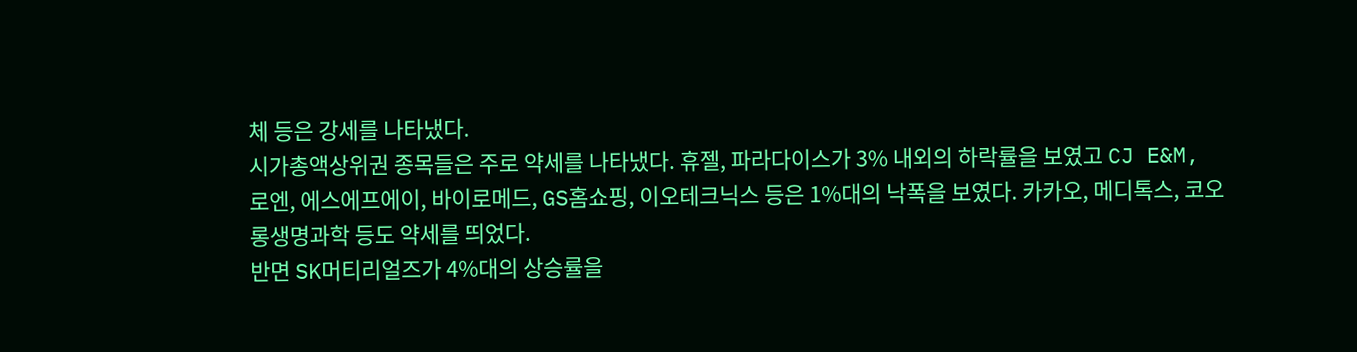체 등은 강세를 나타냈다.
시가총액상위권 종목들은 주로 약세를 나타냈다. 휴젤, 파라다이스가 3% 내외의 하락률을 보였고 CJ E&M, 로엔, 에스에프에이, 바이로메드, GS홈쇼핑, 이오테크닉스 등은 1%대의 낙폭을 보였다. 카카오, 메디톡스, 코오롱생명과학 등도 약세를 띄었다.
반면 SK머티리얼즈가 4%대의 상승률을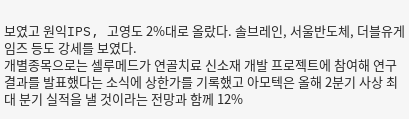보였고 원익IPS, 고영도 2%대로 올랐다. 솔브레인, 서울반도체, 더블유게임즈 등도 강세를 보였다.
개별종목으로는 셀루메드가 연골치료 신소재 개발 프로젝트에 참여해 연구 결과를 발표했다는 소식에 상한가를 기록했고 아모텍은 올해 2분기 사상 최대 분기 실적을 낼 것이라는 전망과 함께 12%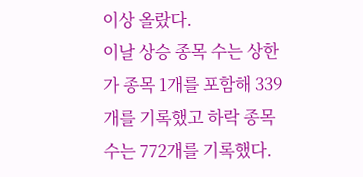이상 올랐다.
이날 상승 종목 수는 상한가 종목 1개를 포함해 339개를 기록했고 하락 종목 수는 772개를 기록했다.